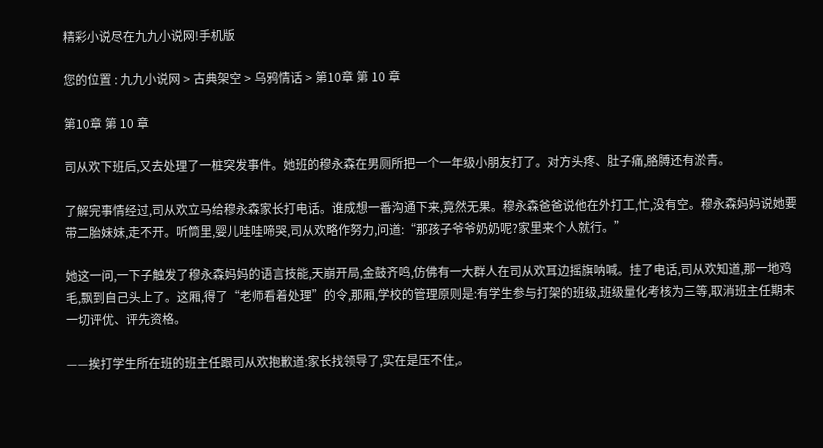精彩小说尽在九九小说网!手机版

您的位置 : 九九小说网 > 古典架空 > 乌鸦情话 > 第10章 第 10 章

第10章 第 10 章

司从欢下班后,又去处理了一桩突发事件。她班的穆永森在男厕所把一个一年级小朋友打了。对方头疼、肚子痛,胳膊还有淤青。

了解完事情经过,司从欢立马给穆永森家长打电话。谁成想一番沟通下来,竟然无果。穆永森爸爸说他在外打工,忙,没有空。穆永森妈妈说她要带二胎妹妹,走不开。听筒里,婴儿哇哇啼哭,司从欢略作努力,问道:“那孩子爷爷奶奶呢?家里来个人就行。”

她这一问,一下子触发了穆永森妈妈的语言技能,天崩开局,金鼓齐鸣,仿佛有一大群人在司从欢耳边摇旗呐喊。挂了电话,司从欢知道,那一地鸡毛,飘到自己头上了。这厢,得了“老师看着处理”的令,那厢,学校的管理原则是:有学生参与打架的班级,班级量化考核为三等,取消班主任期末一切评优、评先资格。

——挨打学生所在班的班主任跟司从欢抱歉道:家长找领导了,实在是压不住,。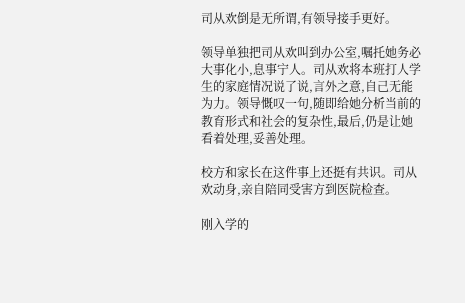司从欢倒是无所谓,有领导接手更好。

领导单独把司从欢叫到办公室,嘱托她务必大事化小,息事宁人。司从欢将本班打人学生的家庭情况说了说,言外之意,自己无能为力。领导慨叹一句,随即给她分析当前的教育形式和社会的复杂性,最后,仍是让她看着处理,妥善处理。

校方和家长在这件事上还挺有共识。司从欢动身,亲自陪同受害方到医院检查。

刚入学的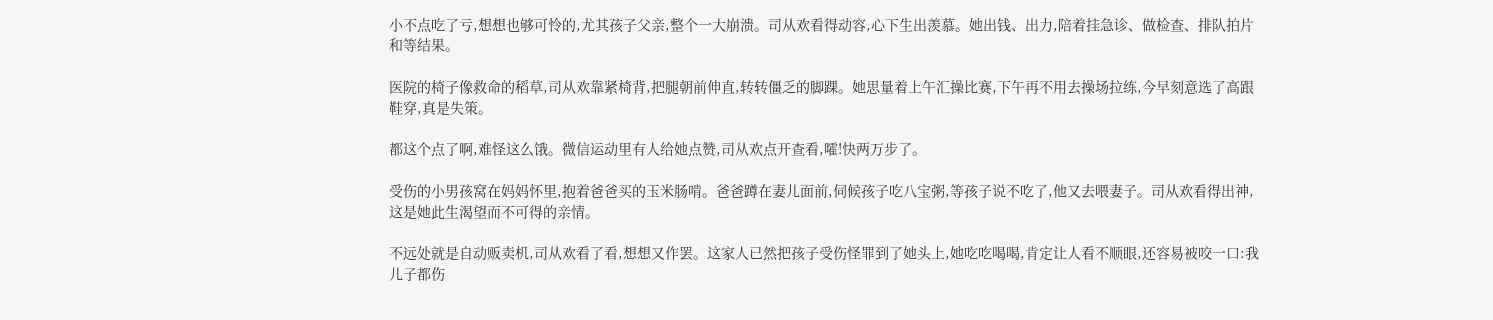小不点吃了亏,想想也够可怜的,尤其孩子父亲,整个一大崩溃。司从欢看得动容,心下生出羡慕。她出钱、出力,陪着挂急诊、做检查、排队拍片和等结果。

医院的椅子像救命的稻草,司从欢靠紧椅背,把腿朝前伸直,转转僵乏的脚踝。她思量着上午汇操比赛,下午再不用去操场拉练,今早刻意选了高跟鞋穿,真是失策。

都这个点了啊,难怪这么饿。微信运动里有人给她点赞,司从欢点开查看,嚯!快两万步了。

受伤的小男孩窝在妈妈怀里,抱着爸爸买的玉米肠啃。爸爸蹲在妻儿面前,伺候孩子吃八宝粥,等孩子说不吃了,他又去喂妻子。司从欢看得出神,这是她此生渴望而不可得的亲情。

不远处就是自动贩卖机,司从欢看了看,想想又作罢。这家人已然把孩子受伤怪罪到了她头上,她吃吃喝喝,肯定让人看不顺眼,还容易被咬一口:我儿子都伤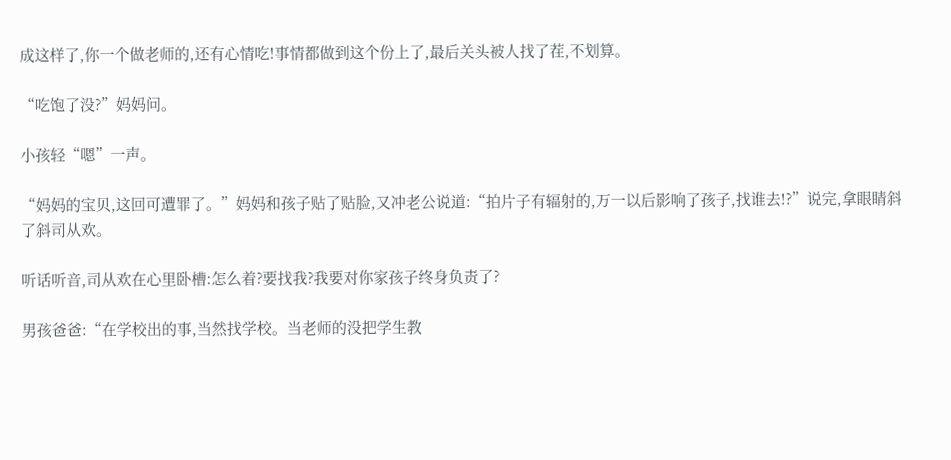成这样了,你一个做老师的,还有心情吃!事情都做到这个份上了,最后关头被人找了茬,不划算。

“吃饱了没?”妈妈问。

小孩轻“嗯”一声。

“妈妈的宝贝,这回可遭罪了。”妈妈和孩子贴了贴脸,又冲老公说道:“拍片子有辐射的,万一以后影响了孩子,找谁去!?”说完,拿眼睛斜了斜司从欢。

听话听音,司从欢在心里卧槽:怎么着?要找我?我要对你家孩子终身负责了?

男孩爸爸:“在学校出的事,当然找学校。当老师的没把学生教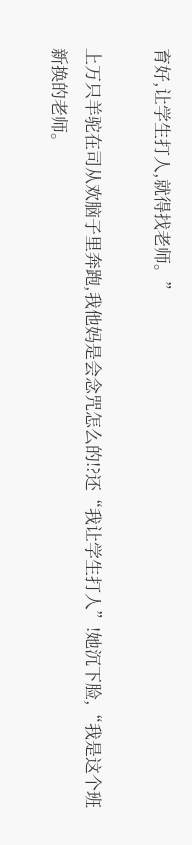育好,让学生打人,就得找老师。”

上万只羊驼在司从欢脑子里奔跑,我他妈是会念咒怎么的!?还“我让学生打人”!她沉下脸,“我是这个班新换的老师。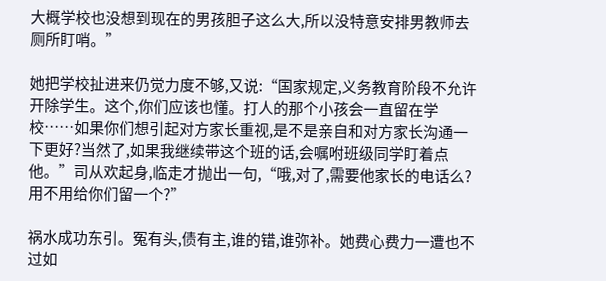大概学校也没想到现在的男孩胆子这么大,所以没特意安排男教师去厕所盯哨。”

她把学校扯进来仍觉力度不够,又说:“国家规定,义务教育阶段不允许开除学生。这个,你们应该也懂。打人的那个小孩会一直留在学校……如果你们想引起对方家长重视,是不是亲自和对方家长沟通一下更好?当然了,如果我继续带这个班的话,会嘱咐班级同学盯着点他。”司从欢起身,临走才抛出一句,“哦,对了,需要他家长的电话么?用不用给你们留一个?”

祸水成功东引。冤有头,债有主,谁的错,谁弥补。她费心费力一遭也不过如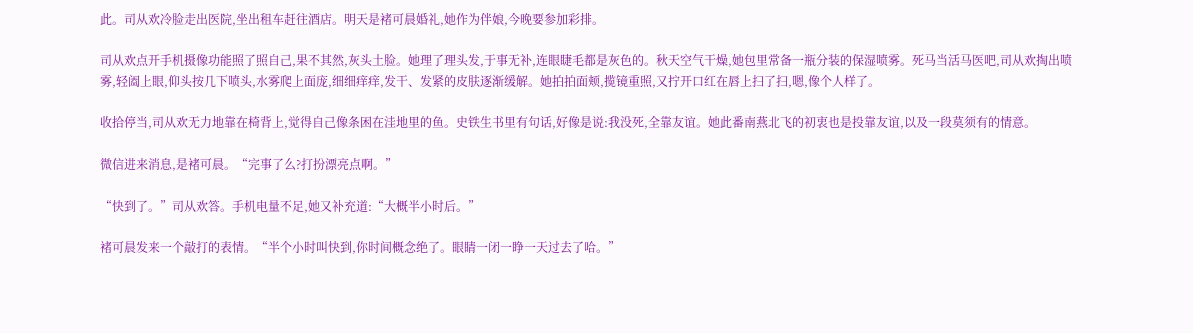此。司从欢冷脸走出医院,坐出租车赶往酒店。明天是褚可晨婚礼,她作为伴娘,今晚要参加彩排。

司从欢点开手机摄像功能照了照自己,果不其然,灰头土脸。她理了理头发,于事无补,连眼睫毛都是灰色的。秋天空气干燥,她包里常备一瓶分装的保湿喷雾。死马当活马医吧,司从欢掏出喷雾,轻阖上眼,仰头按几下喷头,水雾爬上面庞,细细痒痒,发干、发紧的皮肤逐渐缓解。她拍拍面颊,揽镜重照,又拧开口红在唇上扫了扫,嗯,像个人样了。

收拾停当,司从欢无力地靠在椅背上,觉得自己像条困在洼地里的鱼。史铁生书里有句话,好像是说:我没死,全靠友谊。她此番南燕北飞的初衷也是投靠友谊,以及一段莫须有的情意。

微信进来消息,是褚可晨。“完事了么?打扮漂亮点啊。”

“快到了。”司从欢答。手机电量不足,她又补充道:“大概半小时后。”

褚可晨发来一个敲打的表情。“半个小时叫快到,你时间概念绝了。眼睛一闭一睁一天过去了哈。”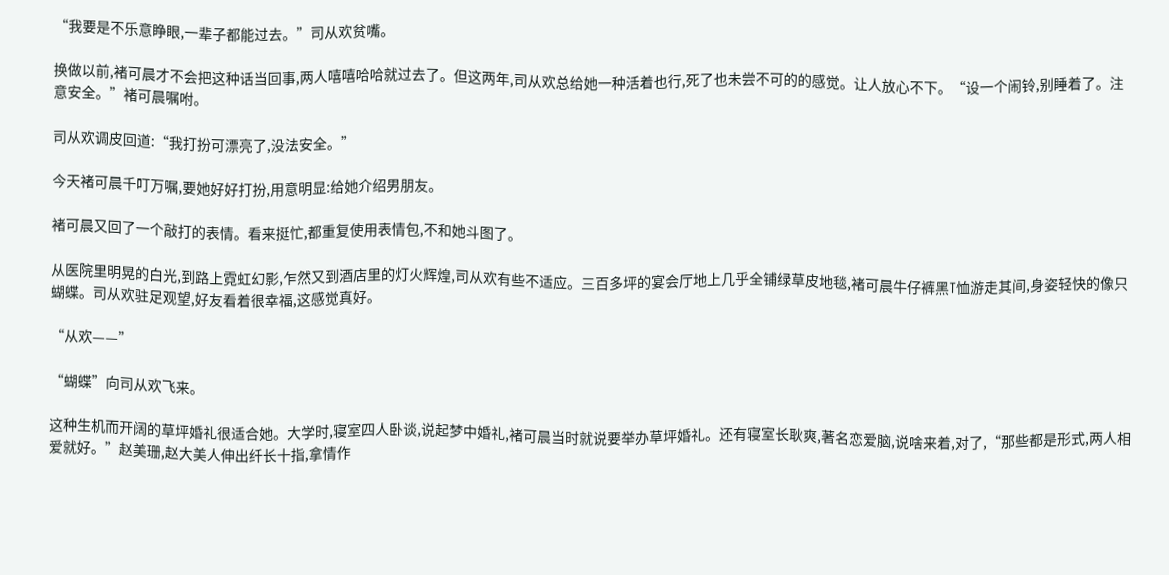“我要是不乐意睁眼,一辈子都能过去。”司从欢贫嘴。

换做以前,褚可晨才不会把这种话当回事,两人嘻嘻哈哈就过去了。但这两年,司从欢总给她一种活着也行,死了也未尝不可的的感觉。让人放心不下。“设一个闹铃,别睡着了。注意安全。”褚可晨嘱咐。

司从欢调皮回道:“我打扮可漂亮了,没法安全。”

今天褚可晨千叮万嘱,要她好好打扮,用意明显:给她介绍男朋友。

褚可晨又回了一个敲打的表情。看来挺忙,都重复使用表情包,不和她斗图了。

从医院里明晃的白光,到路上霓虹幻影,乍然又到酒店里的灯火辉煌,司从欢有些不适应。三百多坪的宴会厅地上几乎全铺绿草皮地毯,褚可晨牛仔裤黑T恤游走其间,身姿轻快的像只蝴蝶。司从欢驻足观望,好友看着很幸福,这感觉真好。

“从欢——”

“蝴蝶”向司从欢飞来。

这种生机而开阔的草坪婚礼很适合她。大学时,寝室四人卧谈,说起梦中婚礼,褚可晨当时就说要举办草坪婚礼。还有寝室长耿爽,著名恋爱脑,说啥来着,对了,“那些都是形式,两人相爱就好。”赵美珊,赵大美人伸出纤长十指,拿情作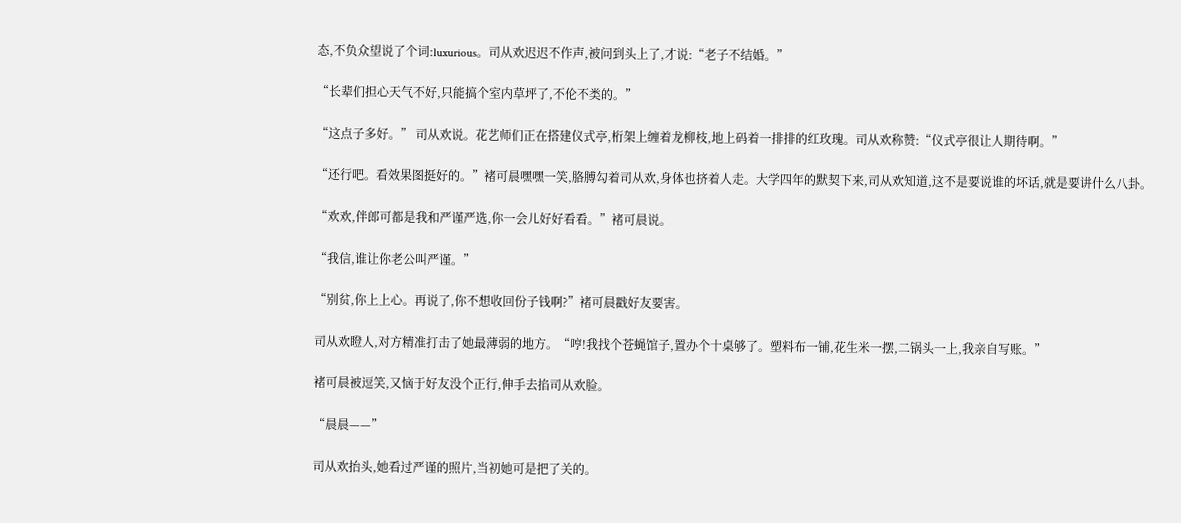态,不负众望说了个词:luxurious。司从欢迟迟不作声,被问到头上了,才说:“老子不结婚。”

“长辈们担心天气不好,只能搞个室内草坪了,不伦不类的。”

“这点子多好。” 司从欢说。花艺师们正在搭建仪式亭,桁架上缠着龙柳枝,地上码着一排排的红玫瑰。司从欢称赞:“仪式亭很让人期待啊。”

“还行吧。看效果图挺好的。”褚可晨嘿嘿一笑,胳膊勾着司从欢,身体也挤着人走。大学四年的默契下来,司从欢知道,这不是要说谁的坏话,就是要讲什么八卦。

“欢欢,伴郎可都是我和严谨严选,你一会儿好好看看。”褚可晨说。

“我信,谁让你老公叫严谨。”

“别贫,你上上心。再说了,你不想收回份子钱啊?”褚可晨戳好友要害。

司从欢瞪人,对方精准打击了她最薄弱的地方。“哼!我找个苍蝇馆子,置办个十桌够了。塑料布一铺,花生米一摆,二锅头一上,我亲自写账。”

褚可晨被逗笑,又恼于好友没个正行,伸手去掐司从欢脸。

“晨晨——”

司从欢抬头,她看过严谨的照片,当初她可是把了关的。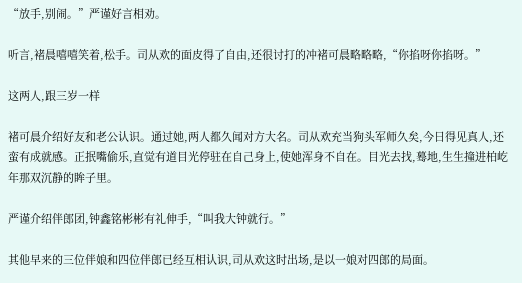“放手,别闹。”严谨好言相劝。

听言,褚晨嘻嘻笑着,松手。司从欢的面皮得了自由,还很讨打的冲褚可晨略略略,“你掐呀你掐呀。”

这两人,跟三岁一样

褚可晨介绍好友和老公认识。通过她,两人都久闻对方大名。司从欢充当狗头军师久矣,今日得见真人,还蛮有成就感。正抿嘴偷乐,直觉有道目光停驻在自己身上,使她浑身不自在。目光去找,蓦地,生生撞进柏屹年那双沉静的眸子里。

严谨介绍伴郎团,钟鑫铭彬彬有礼伸手,“叫我大钟就行。”

其他早来的三位伴娘和四位伴郎已经互相认识,司从欢这时出场,是以一娘对四郎的局面。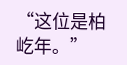“这位是柏屹年。”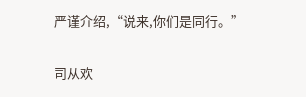严谨介绍,“说来,你们是同行。”

司从欢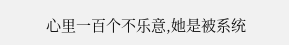心里一百个不乐意,她是被系统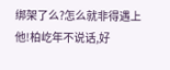绑架了么?怎么就非得遇上他!柏屹年不说话,好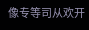像专等司从欢开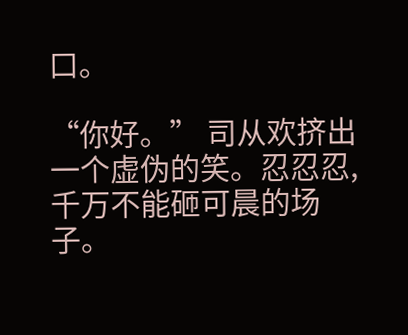口。

“你好。” 司从欢挤出一个虚伪的笑。忍忍忍,千万不能砸可晨的场子。